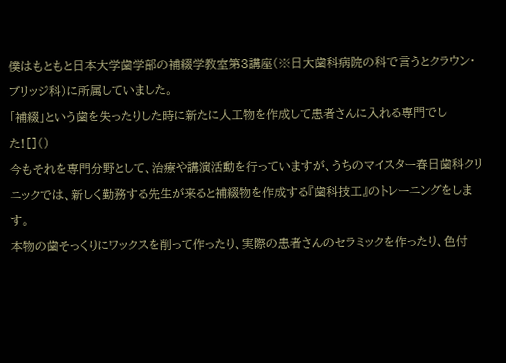僕はもともと日本大学歯学部の補綴学教室第3講座(※日大歯科病院の科で言うとクラウン・ブリッジ科)に所属していました。
「補綴」という歯を失ったりした時に新たに人工物を作成して患者さんに入れる専門でした![]()
今もそれを専門分野として、治療や講演活動を行っていますが、うちのマイスター春日歯科クリニックでは、新しく勤務する先生が来ると補綴物を作成する『歯科技工』のトレーニングをします。
本物の歯そっくりにワックスを削って作ったり、実際の患者さんのセラミックを作ったり、色付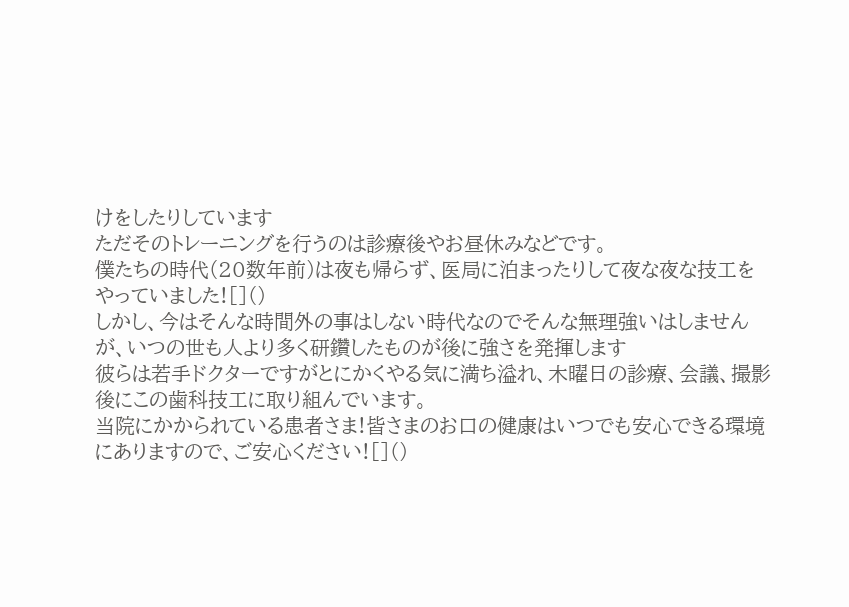けをしたりしています
ただそのトレーニングを行うのは診療後やお昼休みなどです。
僕たちの時代(20数年前)は夜も帰らず、医局に泊まったりして夜な夜な技工をやっていました![]()
しかし、今はそんな時間外の事はしない時代なのでそんな無理強いはしませんが、いつの世も人より多く研鑽したものが後に強さを発揮します
彼らは若手ドクターですがとにかくやる気に満ち溢れ、木曜日の診療、会議、撮影後にこの歯科技工に取り組んでいます。
当院にかかられている患者さま!皆さまのお口の健康はいつでも安心できる環境にありますので、ご安心ください![]()